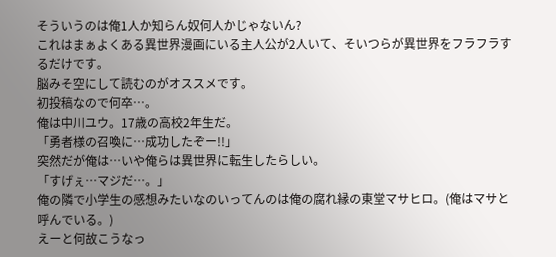そういうのは俺1人か知らん奴何人かじゃないん?
これはまぁよくある異世界漫画にいる主人公が2人いて、そいつらが異世界をフラフラするだけです。
脳みそ空にして読むのがオススメです。
初投稿なので何卒…。
俺は中川ユウ。17歳の高校2年生だ。
「勇者様の召喚に…成功したぞー!!」
突然だが俺は…いや俺らは異世界に転生したらしい。
「すげぇ…マジだ…。」
俺の隣で小学生の感想みたいなのいってんのは俺の腐れ縁の東堂マサヒロ。(俺はマサと呼んでいる。)
えーと何故こうなっ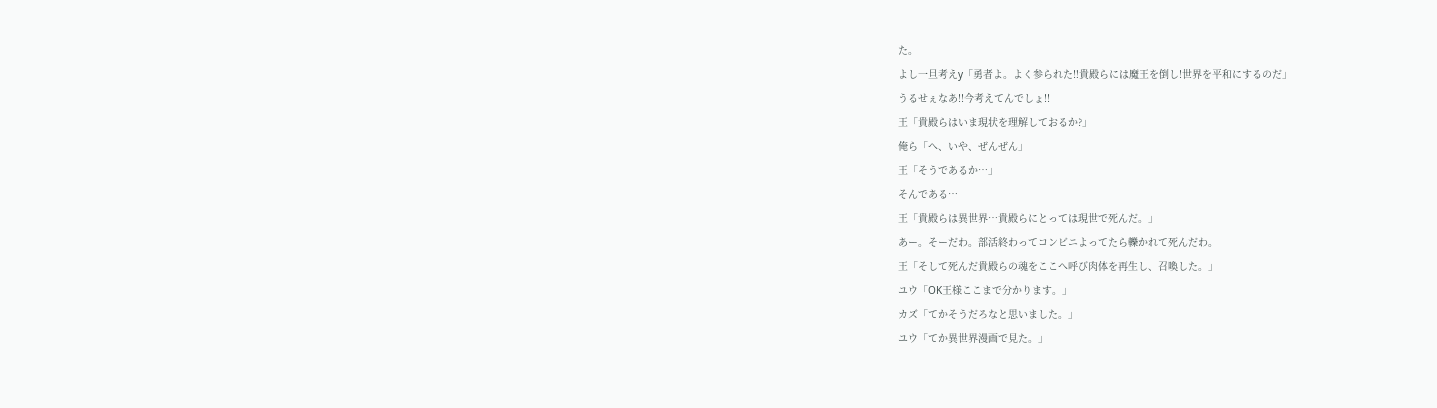た。
よし一旦考えy「勇者よ。よく参られた‼貴殿らには魔王を倒し!世界を平和にするのだ」
うるせぇなあ!!今考えてんでしょ!!
王「貴殿らはいま現状を理解しておるか?」
俺ら「へ、いや、ぜんぜん」
王「そうであるか…」
そんである…
王「貴殿らは異世界…貴殿らにとっては現世で死んだ。」
あー。そーだわ。部活終わってコンビニよってたら轢かれて死んだわ。
王「そして死んだ貴殿らの魂をここへ呼び肉体を再生し、召喚した。」
ユウ「OK王様ここまで分かります。」
カズ「てかそうだろなと思いました。」
ユウ「てか異世界漫画で見た。」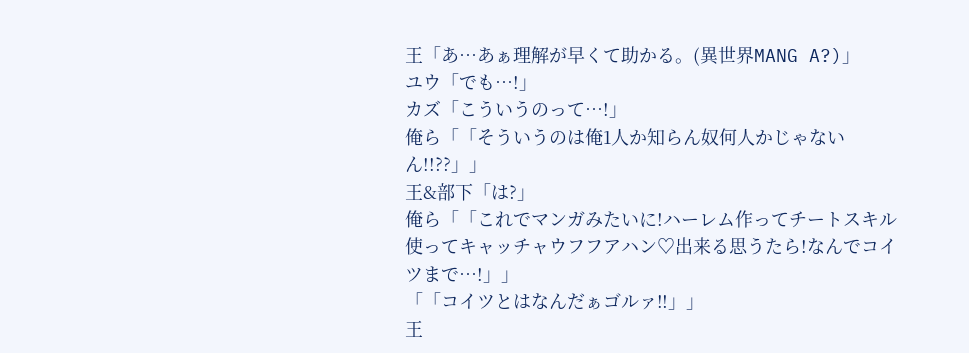王「あ…あぁ理解が早くて助かる。(異世界MANG A?)」
ユウ「でも…!」
カズ「こういうのって…!」
俺ら「「そういうのは俺1人か知らん奴何人かじゃない ん!!??」」
王&部下「は?」
俺ら「「これでマンガみたいに!ハーレム作ってチートスキル使ってキャッチャウフフアハン♡出来る思うたら!なんでコイツまで…!」」
「「コイツとはなんだぁゴルァ‼」」
王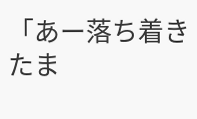「あー落ち着きたま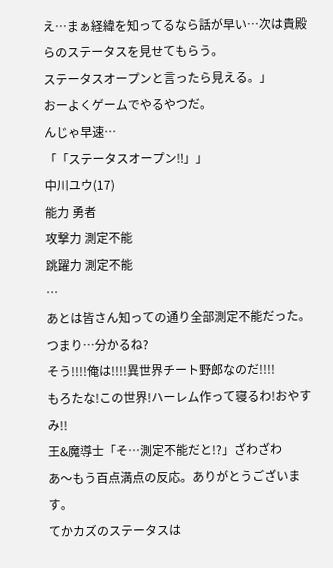え…まぁ経緯を知ってるなら話が早い…次は貴殿らのステータスを見せてもらう。
ステータスオープンと言ったら見える。」
おーよくゲームでやるやつだ。
んじゃ早速…
「「ステータスオープン‼」」
中川ユウ(17)
能力 勇者
攻撃力 測定不能
跳躍力 測定不能
…
あとは皆さん知っての通り全部測定不能だった。
つまり…分かるね?
そう!!!!俺は!!!!異世界チート野郎なのだ!!!!
もろたな!この世界!ハーレム作って寝るわ!おやすみ!!
王&魔導士「そ…測定不能だと!?」ざわざわ
あ〜もう百点満点の反応。ありがとうございます。
てかカズのステータスは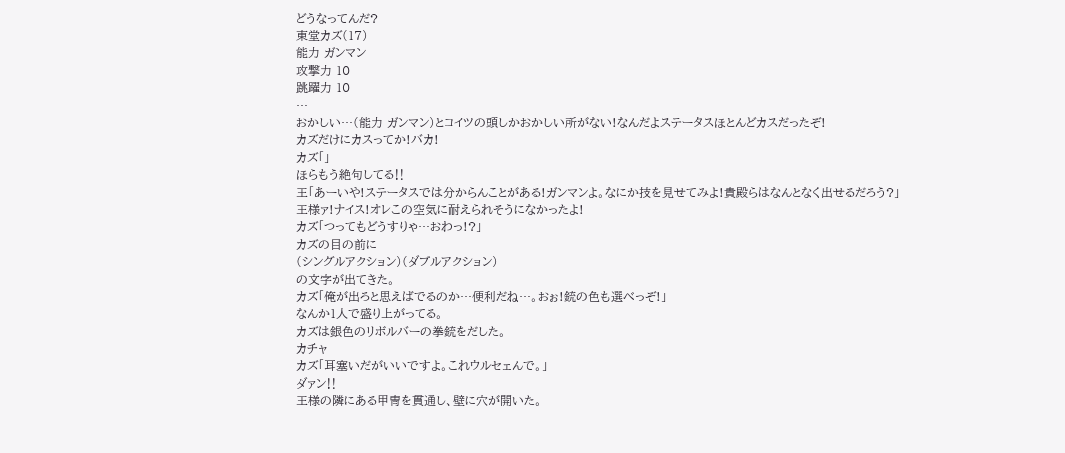どうなってんだ?
東堂カズ(17)
能力 ガンマン
攻撃力 10
跳躍力 10
…
おかしい…(能力 ガンマン)とコイツの頭しかおかしい所がない!なんだよステータスほとんどカスだったぞ!
カズだけにカスってか!バカ!
カズ「」
ほらもう絶句してる‼
王「あーいや!ステータスでは分からんことがある!ガンマンよ。なにか技を見せてみよ!貴殿らはなんとなく出せるだろう?」
王様ァ!ナイス!オレこの空気に耐えられそうになかったよ!
カズ「つってもどうすりゃ…おわっ!?」
カズの目の前に
(シングルアクション)(ダブルアクション)
の文字が出てきた。
カズ「俺が出ろと思えばでるのか…便利だね…。おぉ!銃の色も選べっぞ!」
なんか1人で盛り上がってる。
カズは銀色のリボルバーの拳銃をだした。
カチャ
カズ「耳塞いだがいいですよ。これウルセェんで。」
ダァン‼
王様の隣にある甲冑を貫通し、壁に穴が開いた。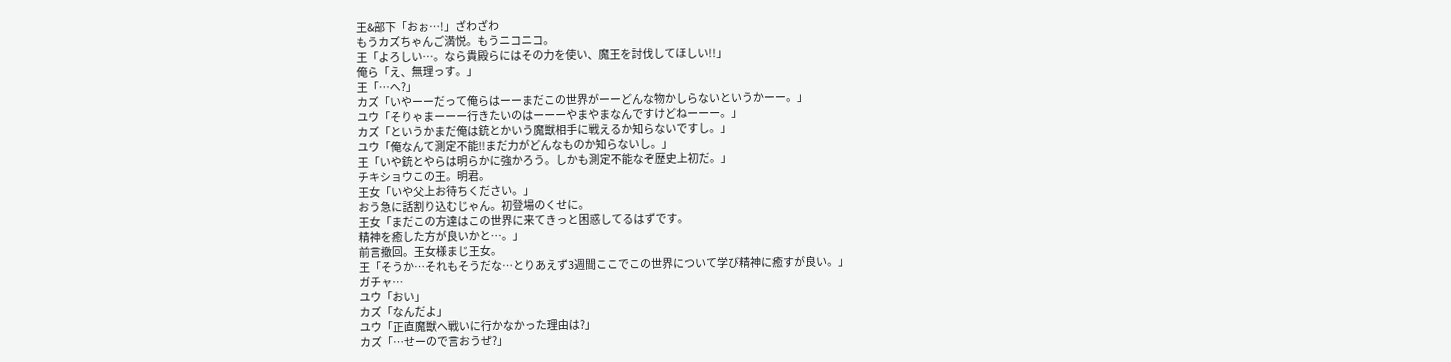王&部下「おぉ…!」ざわざわ
もうカズちゃんご満悦。もうニコニコ。
王「よろしい…。なら貴殿らにはその力を使い、魔王を討伐してほしい!!」
俺ら「え、無理っす。」
王「…へ?」
カズ「いやーーだって俺らはーーまだこの世界がーーどんな物かしらないというかーー。」
ユウ「そりゃまーーー行きたいのはーーーやまやまなんですけどねーーー。」
カズ「というかまだ俺は銃とかいう魔獣相手に戦えるか知らないですし。」
ユウ「俺なんて測定不能‼まだ力がどんなものか知らないし。」
王「いや銃とやらは明らかに強かろう。しかも測定不能なぞ歴史上初だ。」
チキショウこの王。明君。
王女「いや父上お待ちください。」
おう急に話割り込むじゃん。初登場のくせに。
王女「まだこの方達はこの世界に来てきっと困惑してるはずです。
精神を癒した方が良いかと…。」
前言撤回。王女様まじ王女。
王「そうか…それもそうだな…とりあえず3週間ここでこの世界について学び精神に癒すが良い。」
ガチャ…
ユウ「おい」
カズ「なんだよ」
ユウ「正直魔獣へ戦いに行かなかった理由は?」
カズ「…せーので言おうぜ?」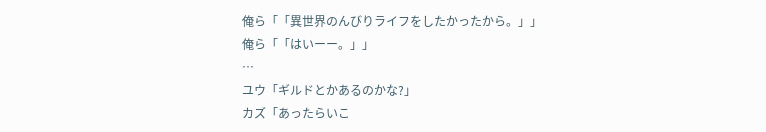俺ら「「異世界のんびりライフをしたかったから。」」
俺ら「「はいーー。」」
…
ユウ「ギルドとかあるのかな?」
カズ「あったらいこ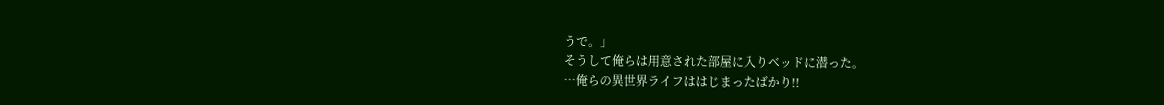うで。」
そうして俺らは用意された部屋に入りベッドに潜った。
…俺らの異世界ライフははじまったばかり!!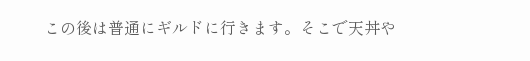この後は普通にギルドに行きます。そこで天丼や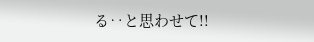る‥と思わせて!!